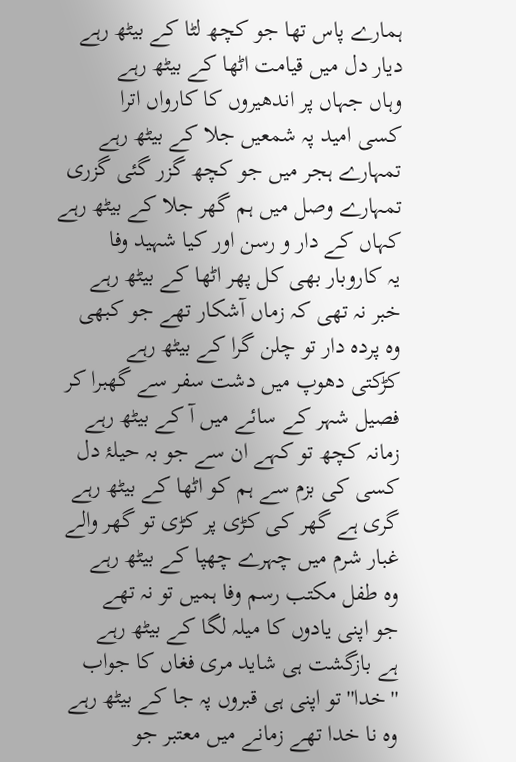ہمارے پاس تھا جو کچھ لٹا کے بیٹھ رہے
دیار دل میں قیامت اٹھا کے بیٹھ رہے
وہاں جہاں پر اندھیروں کا کارواں اترا
کسی امید پہ شمعیں جلا کے بیٹھ رہے
تمہارے ہجر میں جو کچھ گزر گئی گزری
تمہارے وصل میں ہم گھر جلا کے بیٹھ رہے
کہاں کے دار و رسن اور کیا شہید وفا
یہ کاروبار بھی کل پھر اٹھا کے بیٹھ رہے
خبر نہ تھی کہ زماں آشکار تھے جو کبھی
وہ پردہ دار تو چلن گرا کے بیٹھ رہے
کڑکتی دھوپ میں دشت سفر سے گھبرا کر
فصیل شہر کے سائے میں آ کے بیٹھ رہے
زمانہ کچھ تو کہے ان سے جو بہ حیلۂ دل
کسی کی بزم سے ہم کو اٹھا کے بیٹھ رہے
گری ہے گھر کی کڑی پر کڑی تو گھر والے
غبار شرم میں چہرے چھپا کے بیٹھ رہے
وہ طفل مکتب رسم وفا ہمیں تو نہ تھے
جو اپنی یادوں کا میلہ لگا کے بیٹھ رہے
ہے بازگشت ہی شاید مری فغاں کا جواب
''خدا'' تو اپنی ہی قبروں پہ جا کے بیٹھ رہے
وہ نا خدا تھے زمانے میں معتبر جو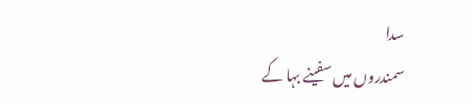سدا
سمندروں میں سفینے بہا کے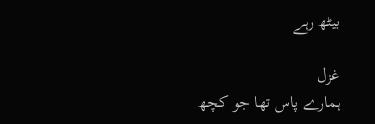بیٹھ رہے

غزل
ہمارے پاس تھا جو کچھ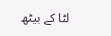لٹا کے بیٹھ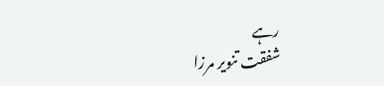رہے
شفقت تنویر مرزا